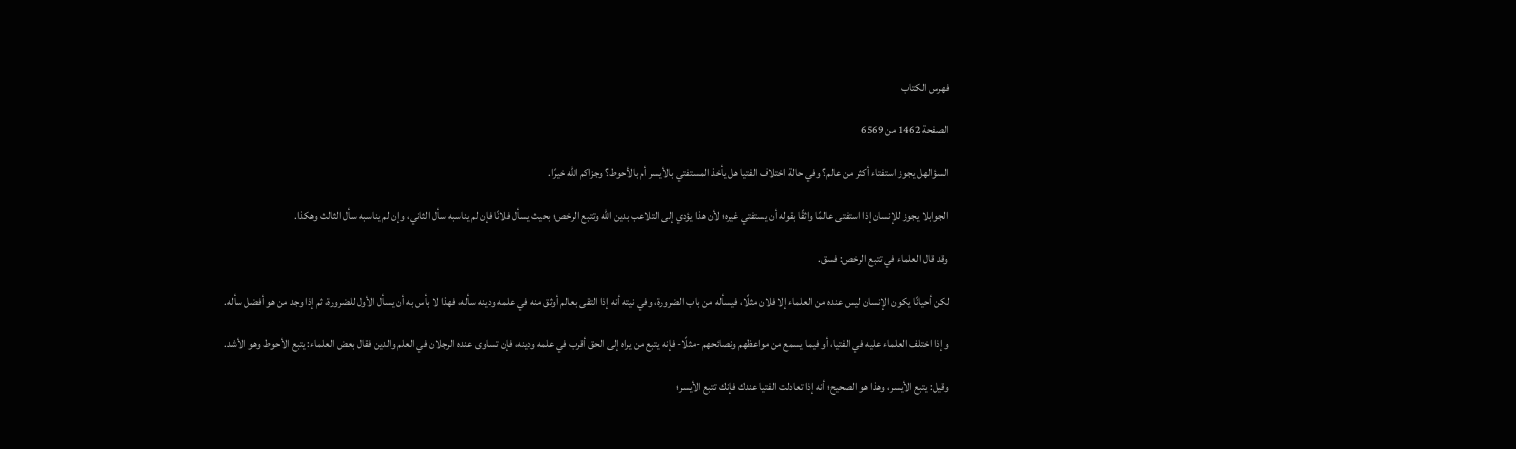فهرس الكتاب

الصفحة 1462 من 6569

السؤالهل يجوز استفتاء أكثر من عالم؟ وفي حالة اختلاف الفتيا هل يأخذ المستفتي بالأيسر أم بالأحوط؟ وجزاكم الله خيرًا.

الجوابلا يجوز للإنسان إذا استفتى عالمًا واثقًا بقوله أن يستفتي غيره؛ لأن هذا يؤدي إلى التلاعب بدين الله وتتبع الرخص؛ بحيث يسأل فلانًا فإن لم يناسبه سأل الثاني، وإن لم يناسبه سأل الثالث وهكذا.

وقد قال العلماء في تتبع الرخص: فسق.

لكن أحيانًا يكون الإنسان ليس عنده من العلماء إلا فلان مثلًا، فيسأله من باب الضرورة، وفي نيته أنه إذا التقى بعالم أوثق منه في علمه ودينه سأله، فهذا لا بأس به أن يسأل الأول للضرورة، ثم إذا وجد من هو أفضل سأله.

وإذا اختلف العلماء عليه في الفتيا، أو فيما يسمع من مواعظهم ونصائحهم -مثلًا- فإنه يتبع من يراه إلى الحق أقرب في علمه ودينه، فإن تساوى عنده الرجلان في العلم والدين فقال بعض العلماء: يتبع الأحوط وهو الأشد.

وقيل: يتبع الأيسر، وهذا هو الصحيح؛ أنه إذا تعادلت الفتيا عندك فإنك تتبع الأيسر؛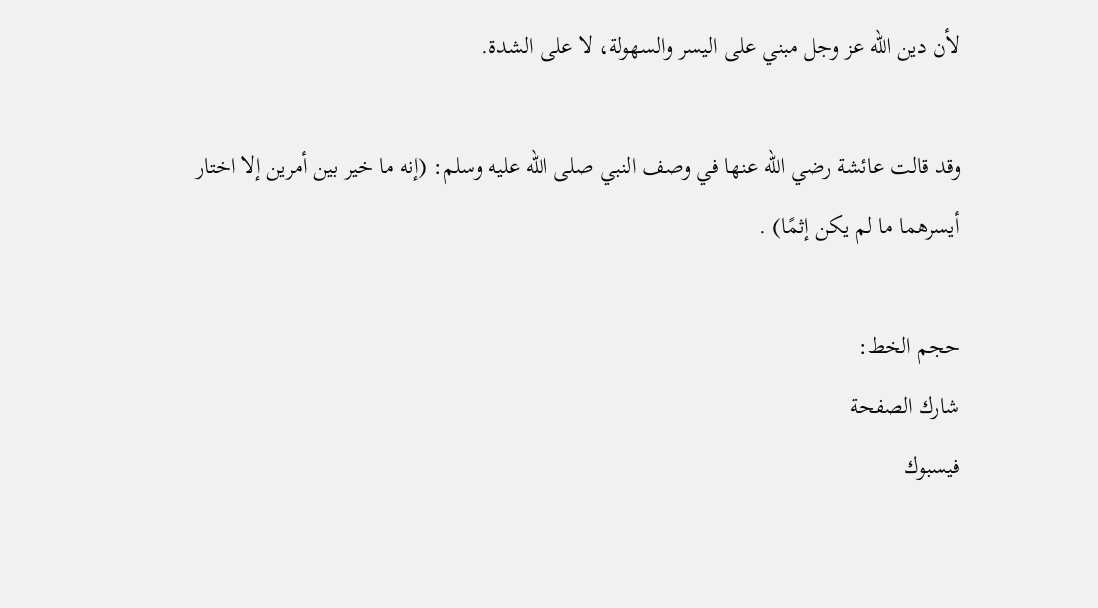لأن دين الله عز وجل مبني على اليسر والسهولة، لا على الشدة.

وقد قالت عائشة رضي الله عنها في وصف النبي صلى الله عليه وسلم: (إنه ما خير بين أمرين إلا اختار أيسرهما ما لم يكن إثمًا) .

حجم الخط:
شارك الصفحة
فيسبوك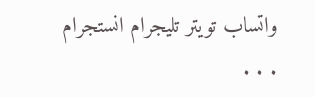واتساب تويتر تليجرام انستجرام
. . .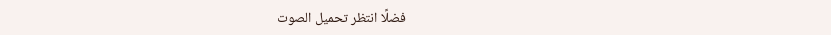فضلًا انتظر تحميل الصوت